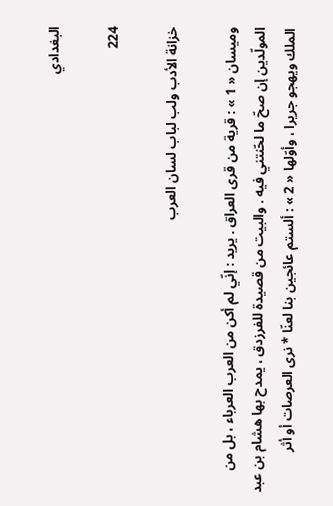البغدادي

224

خزانة الأدب ولب لباب لسان العرب

وميسان « 1 » : قرية من قرى العراق . يريد : إنّي لم أكن من العرب العرباء ، بل من المولّدين إن صحّ ما لحّنتني فيه . والبيت من قصيدة للفرزدق ، يمدح بها هشام بن عبد الملك ويهجو جريرا ، وأوّلها « 2 » : ألستم عائجين بنا لعنّا * نرى العرصات أو أثر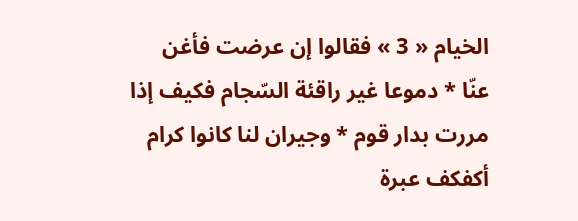الخيام « 3 » فقالوا إن عرضت فأغن عنّا * دموعا غير راقئة السّجام فكيف إذا مررت بدار قوم * وجيران لنا كانوا كرام أكفكف عبرة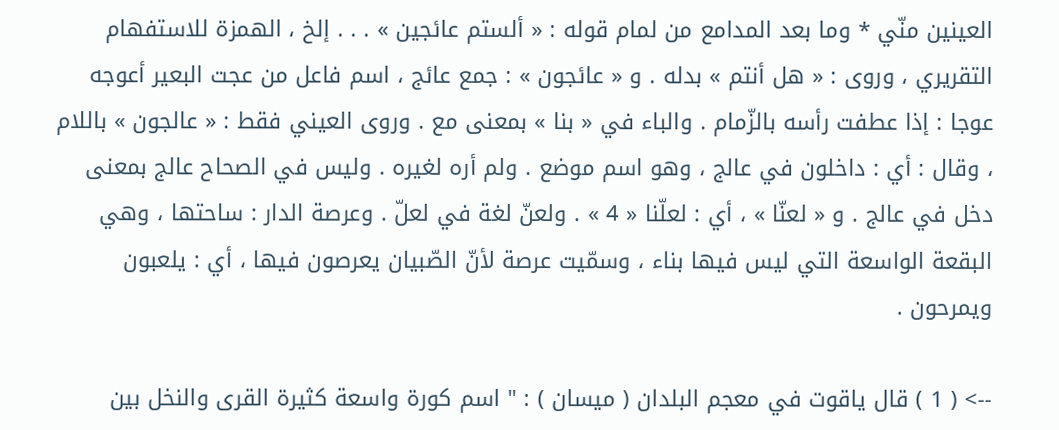العينين منّي * وما بعد المدامع من لمام قوله : « ألستم عائجين » . . . إلخ ، الهمزة للاستفهام التقريري ، وروى : « هل أنتم » بدله . و « عائجون » : جمع عائج ، اسم فاعل من عجت البعير أعوجه عوجا : إذا عطفت رأسه بالزّمام . والباء في « بنا » بمعنى مع . وروى العيني فقط : « عالجون » باللام ، وقال : أي : داخلون في عالج ، وهو اسم موضع . ولم أره لغيره . وليس في الصحاح عالج بمعنى دخل في عالج . و « لعنّا » ، أي : لعلّنا « 4 » . ولعنّ لغة في لعلّ . وعرصة الدار : ساحتها ، وهي البقعة الواسعة التي ليس فيها بناء ، وسمّيت عرصة لأنّ الصّبيان يعرصون فيها ، أي : يلعبون ويمرحون .

--> ( 1 ) قال ياقوت في معجم البلدان ( ميسان ) : " اسم كورة واسعة كثيرة القرى والنخل بين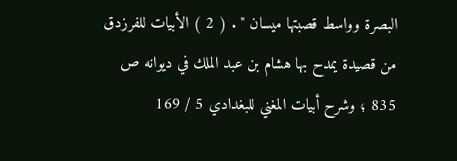البصرة وواسط قصبتها ميسان " . ( 2 ) الأبيات للفرزدق من قصيدة يمدح بها هشام بن عبد الملك في ديوانه ص 835 ؛ وشرح أبيات المغني للبغدادي 5 / 169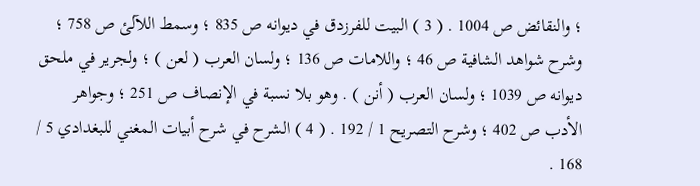؛ والنقائض ص 1004 . ( 3 ) البيت للفرزدق في ديوانه ص 835 ؛ وسمط اللآلئ ص 758 ؛ وشرح شواهد الشافية ص 46 ؛ واللامات ص 136 ؛ ولسان العرب ( لعن ) ؛ ولجرير في ملحق ديوانه ص 1039 ؛ ولسان العرب ( أنن ) . وهو بلا نسبة في الإنصاف ص 251 ؛ وجواهر الأدب ص 402 ؛ وشرح التصريح 1 / 192 . ( 4 ) الشرح في شرح أبيات المغني للبغدادي 5 / 168 .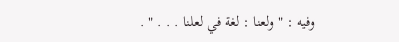وفيه : " ولعنا : لغة في لعلنا . . . " .